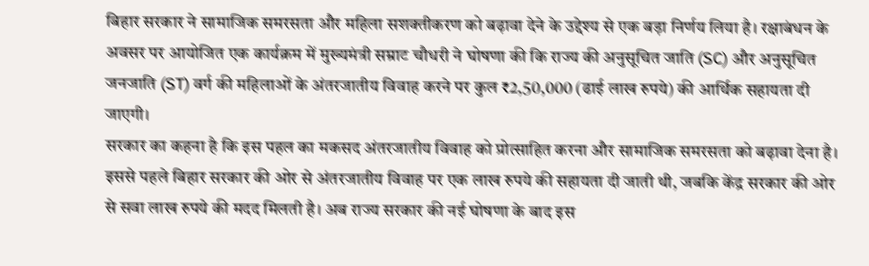बिहार सरकार ने सामाजिक समरसता और महिला सशक्तीकरण को बढ़ावा देने के उद्देश्य से एक बड़ा निर्णय लिया है। रक्षाबंधन के अवसर पर आयोजित एक कार्यक्रम में मुख्यमंत्री सम्राट चौधरी ने घोषणा की कि राज्य की अनुसूचित जाति (SC) और अनुसूचित जनजाति (ST) वर्ग की महिलाओं के अंतरजातीय विवाह करने पर कुल ₹2,50,000 (ढाई लाख रुपये) की आर्थिक सहायता दी जाएगी।
सरकार का कहना है कि इस पहल का मकसद अंतरजातीय विवाह को प्रोत्साहित करना और सामाजिक समरसता को बढ़ावा देना है। इससे पहले बिहार सरकार की ओर से अंतरजातीय विवाह पर एक लाख रुपये की सहायता दी जाती थी, जबकि केंद्र सरकार की ओर से सवा लाख रुपये की मदद मिलती है। अब राज्य सरकार की नई घोषणा के बाद इस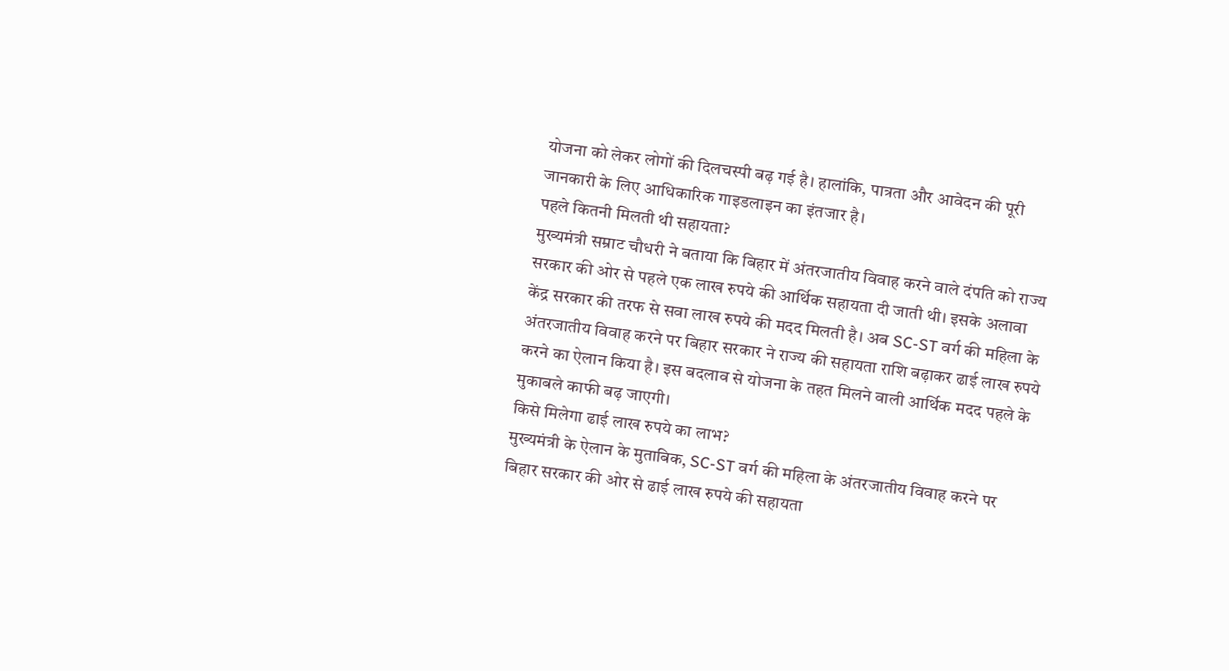योजना को लेकर लोगों की दिलचस्पी बढ़ गई है। हालांकि, पात्रता और आवेदन की पूरी जानकारी के लिए आधिकारिक गाइडलाइन का इंतजार है।
पहले कितनी मिलती थी सहायता?
मुख्यमंत्री सम्राट चौधरी ने बताया कि बिहार में अंतरजातीय विवाह करने वाले दंपति को राज्य सरकार की ओर से पहले एक लाख रुपये की आर्थिक सहायता दी जाती थी। इसके अलावा केंद्र सरकार की तरफ से सवा लाख रुपये की मदद मिलती है। अब SC-ST वर्ग की महिला के अंतरजातीय विवाह करने पर बिहार सरकार ने राज्य की सहायता राशि बढ़ाकर ढाई लाख रुपये करने का ऐलान किया है। इस बदलाव से योजना के तहत मिलने वाली आर्थिक मदद पहले के मुकाबले काफी बढ़ जाएगी।
किसे मिलेगा ढाई लाख रुपये का लाभ?
मुख्यमंत्री के ऐलान के मुताबिक, SC-ST वर्ग की महिला के अंतरजातीय विवाह करने पर बिहार सरकार की ओर से ढाई लाख रुपये की सहायता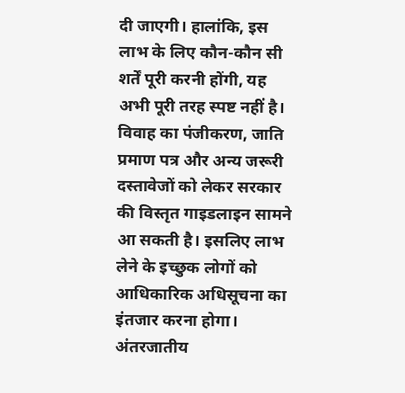दी जाएगी। हालांकि, इस लाभ के लिए कौन-कौन सी शर्तें पूरी करनी होंगी, यह अभी पूरी तरह स्पष्ट नहीं है। विवाह का पंजीकरण, जाति प्रमाण पत्र और अन्य जरूरी दस्तावेजों को लेकर सरकार की विस्तृत गाइडलाइन सामने आ सकती है। इसलिए लाभ लेने के इच्छुक लोगों को आधिकारिक अधिसूचना का इंतजार करना होगा।
अंतरजातीय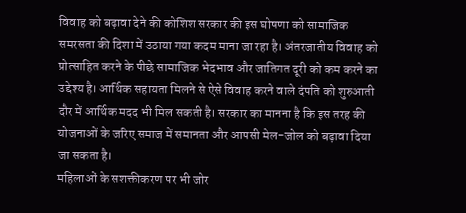विवाह को बढ़ावा देने की कोशिश सरकार की इस घोषणा को सामाजिक समरसता की दिशा में उठाया गया कदम माना जा रहा है। अंतरजातीय विवाह को प्रोत्साहित करने के पीछे सामाजिक भेदभाव और जातिगत दूरी को कम करने का उद्देश्य है। आर्थिक सहायता मिलने से ऐसे विवाह करने वाले दंपति को शुरुआती दौर में आर्थिक मदद भी मिल सकती है। सरकार का मानना है कि इस तरह की योजनाओं के जरिए समाज में समानता और आपसी मेल-जोल को बढ़ावा दिया जा सकता है।
महिलाओं के सशक्तीकरण पर भी जोर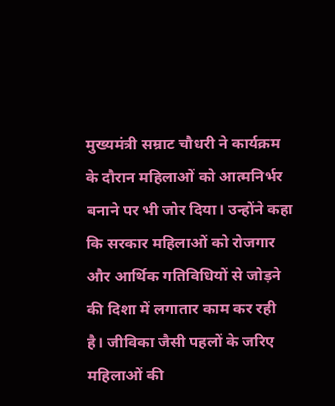मुख्यमंत्री सम्राट चौधरी ने कार्यक्रम के दौरान महिलाओं को आत्मनिर्भर बनाने पर भी जोर दिया। उन्होंने कहा कि सरकार महिलाओं को रोजगार और आर्थिक गतिविधियों से जोड़ने की दिशा में लगातार काम कर रही है। जीविका जैसी पहलों के जरिए महिलाओं की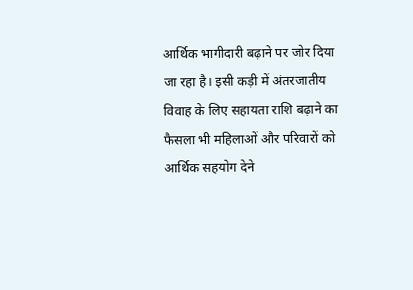आर्थिक भागीदारी बढ़ाने पर जोर दिया जा रहा है। इसी कड़ी में अंतरजातीय विवाह के लिए सहायता राशि बढ़ाने का फैसला भी महिलाओं और परिवारों को आर्थिक सहयोग देने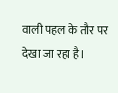वाली पहल के तौर पर देखा जा रहा है।